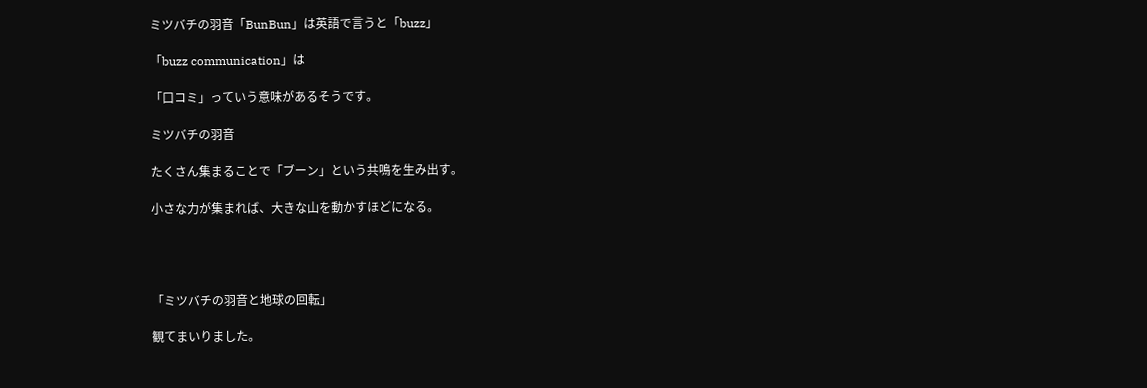ミツバチの羽音「BunBun」は英語で言うと「buzz」

「buzz communication」は

「口コミ」っていう意味があるそうです。

ミツバチの羽音

たくさん集まることで「ブーン」という共鳴を生み出す。

小さな力が集まれば、大きな山を動かすほどになる。




「ミツバチの羽音と地球の回転」

観てまいりました。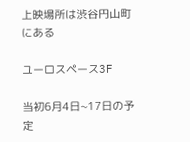上映場所は渋谷円山町にある

ユーロスペース3F

当初6月4日~17日の予定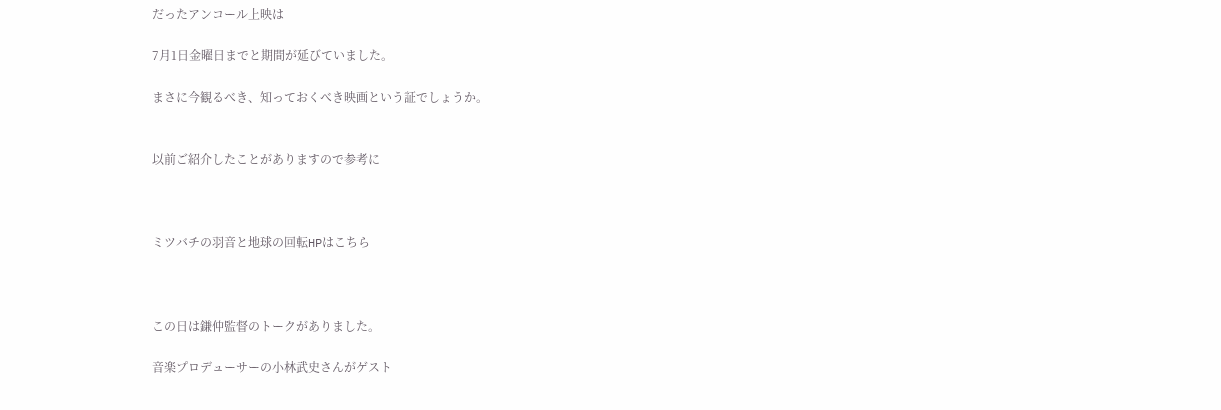だったアンコール上映は

7月1日金曜日までと期間が延びていました。

まさに今観るべき、知っておくべき映画という証でしょうか。


以前ご紹介したことがありますので参考に



ミツバチの羽音と地球の回転HPはこちら



この日は鎌仲監督のトークがありました。

音楽プロデューサーの小林武史さんがゲスト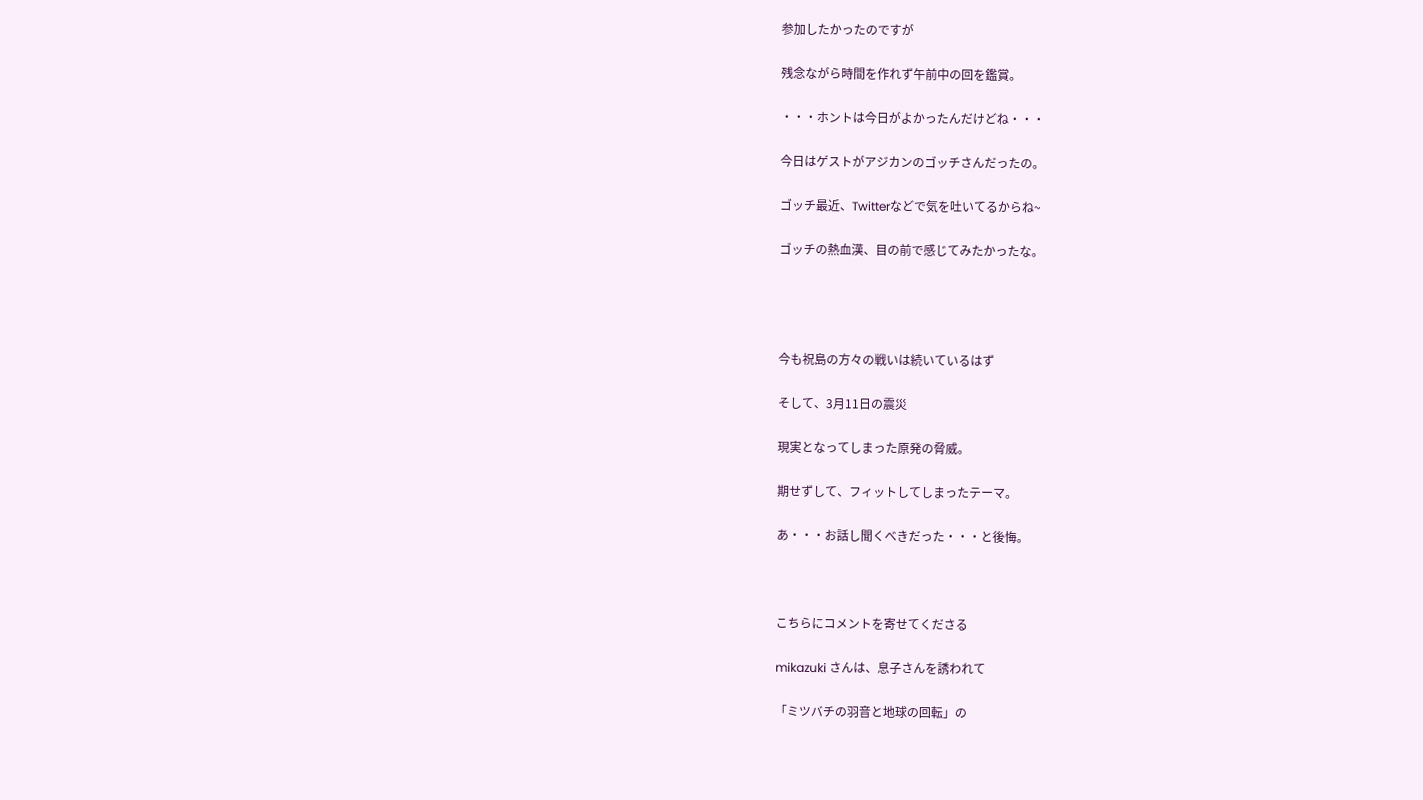参加したかったのですが

残念ながら時間を作れず午前中の回を鑑賞。

・・・ホントは今日がよかったんだけどね・・・

今日はゲストがアジカンのゴッチさんだったの。

ゴッチ最近、Twitterなどで気を吐いてるからね~

ゴッチの熱血漢、目の前で感じてみたかったな。




今も祝島の方々の戦いは続いているはず

そして、3月11日の震災

現実となってしまった原発の脅威。

期せずして、フィットしてしまったテーマ。

あ・・・お話し聞くべきだった・・・と後悔。



こちらにコメントを寄せてくださる

mikazuki さんは、息子さんを誘われて

「ミツバチの羽音と地球の回転」の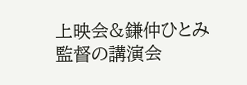上映会&鎌仲ひとみ監督の講演会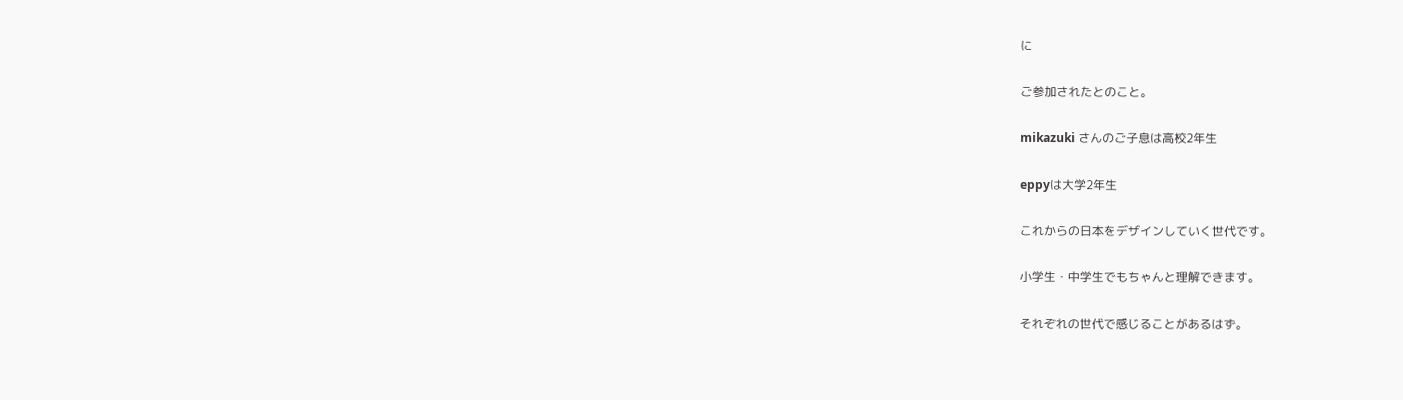に

ご参加されたとのこと。

mikazuki さんのご子息は高校2年生

eppyは大学2年生

これからの日本をデザインしていく世代です。

小学生・中学生でもちゃんと理解できます。

それぞれの世代で感じることがあるはず。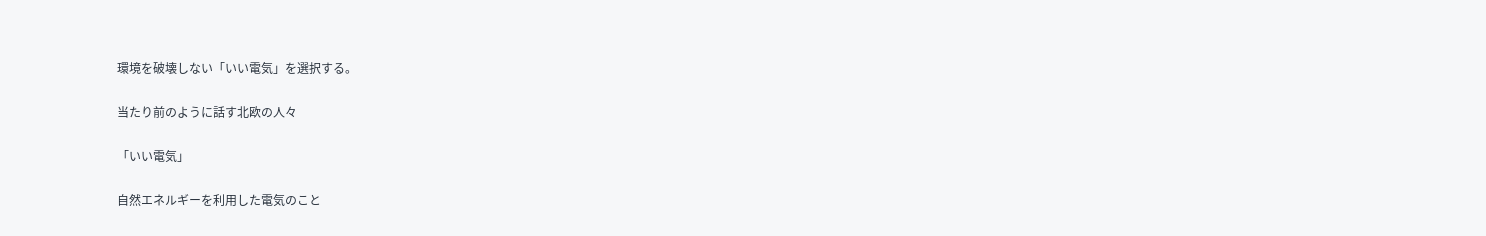環境を破壊しない「いい電気」を選択する。

当たり前のように話す北欧の人々

「いい電気」

自然エネルギーを利用した電気のこと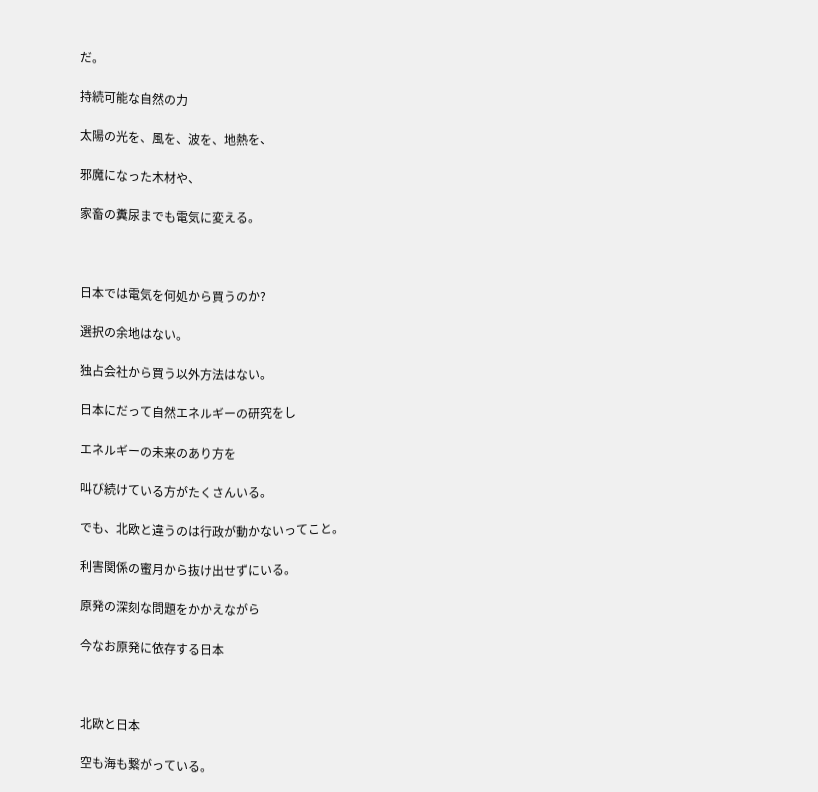だ。

持続可能な自然の力

太陽の光を、風を、波を、地熱を、

邪魔になった木材や、

家畜の糞尿までも電気に変える。



日本では電気を何処から買うのか?

選択の余地はない。

独占会社から買う以外方法はない。

日本にだって自然エネルギーの研究をし

エネルギーの未来のあり方を

叫び続けている方がたくさんいる。

でも、北欧と違うのは行政が動かないってこと。

利害関係の蜜月から抜け出せずにいる。

原発の深刻な問題をかかえながら

今なお原発に依存する日本



北欧と日本

空も海も繋がっている。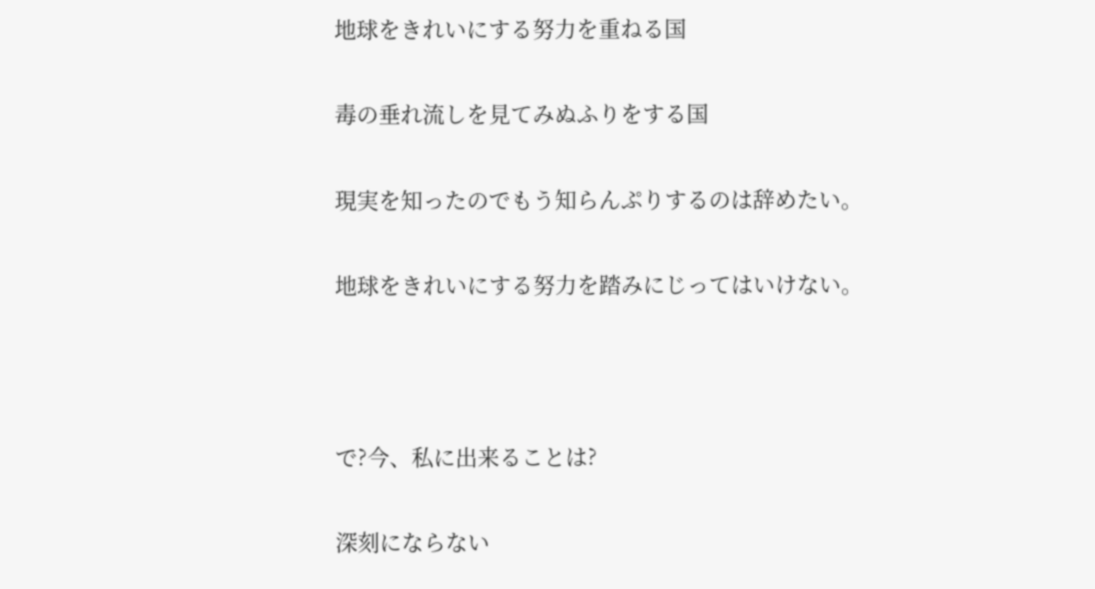地球をきれいにする努力を重ねる国

毒の垂れ流しを見てみぬふりをする国

現実を知ったのでもう知らんぷりするのは辞めたい。

地球をきれいにする努力を踏みにじってはいけない。



で?今、私に出来ることは?

深刻にならない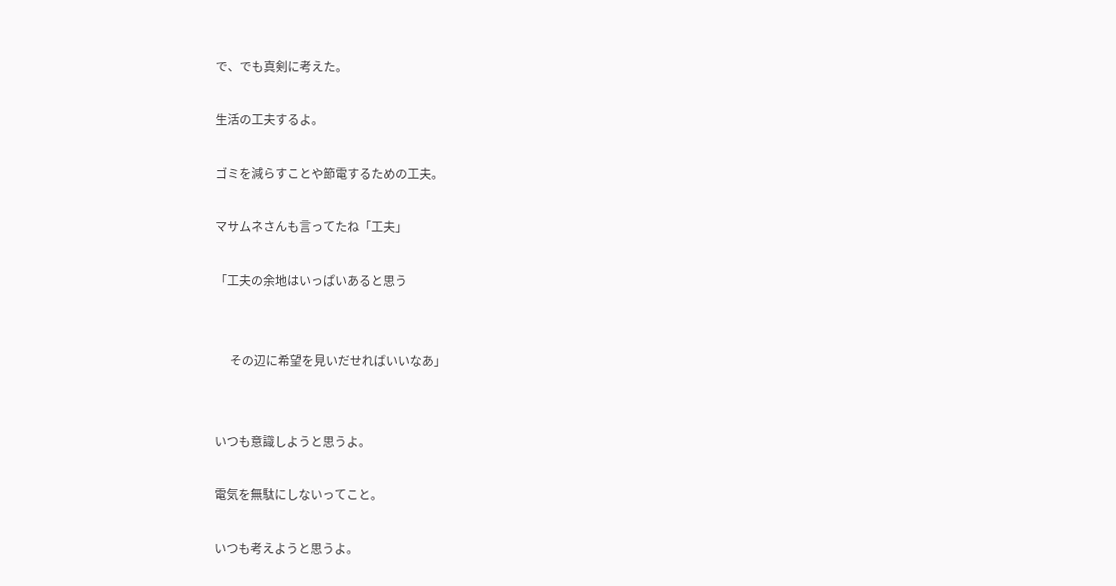で、でも真剣に考えた。

生活の工夫するよ。

ゴミを減らすことや節電するための工夫。

マサムネさんも言ってたね「工夫」

「工夫の余地はいっぱいあると思う


     その辺に希望を見いだせればいいなあ」


いつも意識しようと思うよ。

電気を無駄にしないってこと。

いつも考えようと思うよ。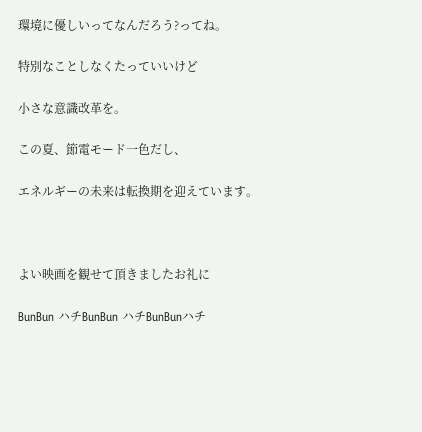環境に優しいってなんだろう?ってね。

特別なことしなくたっていいけど

小さな意識改革を。

この夏、節電モード一色だし、

エネルギーの未来は転換期を迎えています。



よい映画を観せて頂きましたお礼に

BunBun ハチBunBun ハチBunBunハチ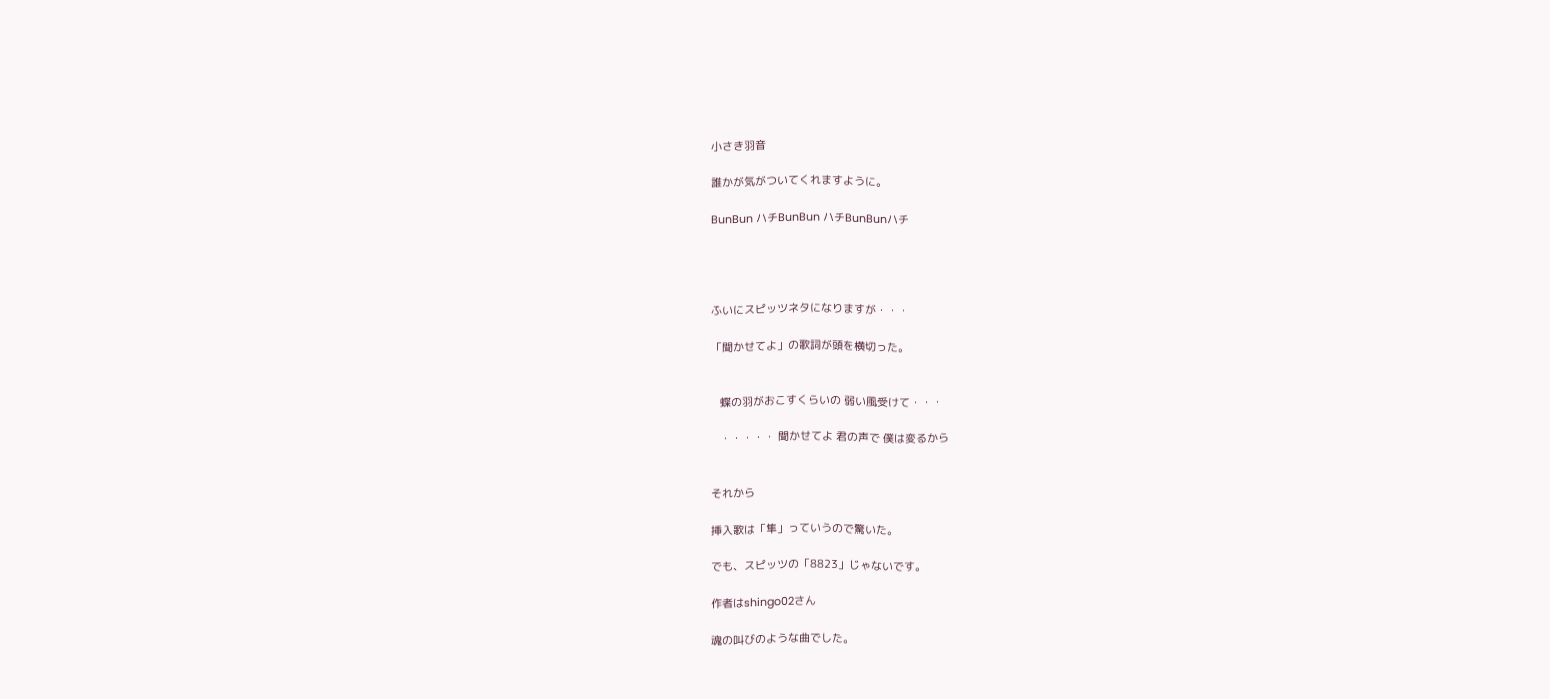小さき羽音

誰かが気がついてくれますように。

BunBun ハチBunBun ハチBunBunハチ




ふいにスピッツネタになりますが・・・

「聞かせてよ」の歌詞が頭を横切った。


   蝶の羽がおこすくらいの 弱い風受けて・・・

   ・・・・・ 聞かせてよ 君の声で 僕は変るから


それから

挿入歌は「隼」っていうので驚いた。

でも、スピッツの「8823」じゃないです。

作者はshingo02さん

魂の叫びのような曲でした。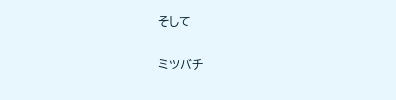そして

ミツバチ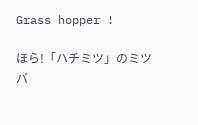Grass hopper !

ほら!「ハチミツ」のミツバ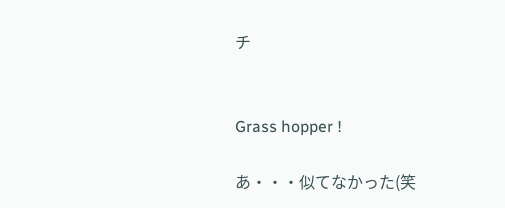チ


Grass hopper !

あ・・・似てなかった(笑